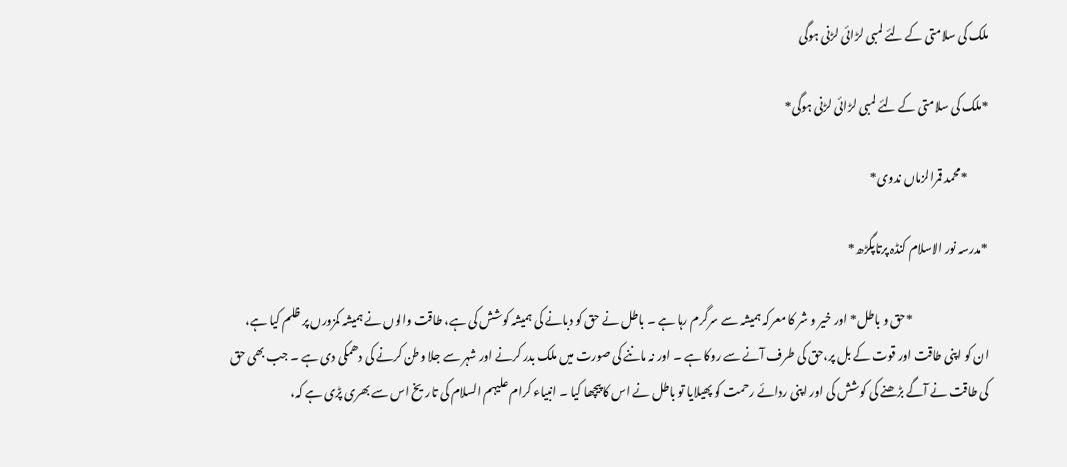ملک کی سلامتی کے لئے لمبی لڑائی لڑنی ہوگی

*ملک کی سلامتی کے لئے لمبی لڑائی لڑنی ہوگی*

         *محمد قمرالزماں ندوی*

*مدرسہ نور الاسلام کنڈہ پرتاپگڑھ*

                                *حق و باطل* اور خیر و شر کا معرکہ ہمیشہ سے سرگرم رہا ہے ۔ باطل نے حق کو دبانے کی ہمیشہ کوشش کی ہے، طاقت والوں نے ہمیشہ کمزورں پر ظلم کیا ہے، ان کو اپنی طاقت اور قوت کے بل پر،حق کی طرف آنے سے روکا ہے ۔ اور نہ ماننے کی صورت میں ملک بدر کرنے اور شہر سے جلا وطن کرنے کی دھمکی دی ہے ۔ جب بھی حق کی طاقت نے آگے بڑھنے کی کوشش کی اور اپنی ردائے رحمت کو پھیلایا تو باطل نے اس کا پیچھا کیا ۔ انبیاء کرام علیہم السلام کی تاریخ اس سے بھری پڑی ہے کہ،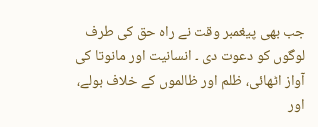جب بھی پیغمبر وقت نے راہ حق کی طرف لوگوں کو دعوت دی ۔ انسانیت اور مانوتا کی آواز اٹھائی، ظلم اور ظالموں کے خلاف بولے، اور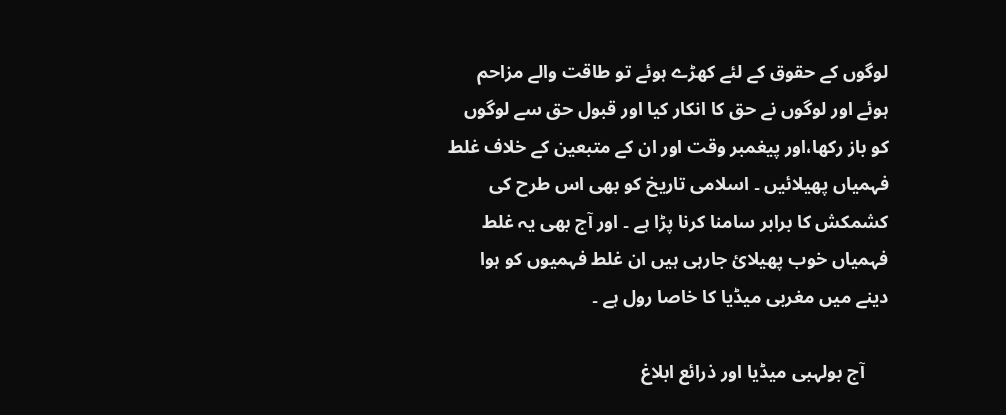لوگوں کے حقوق کے لئے کھڑے ہوئے تو طاقت والے مزاحم ہوئے اور لوگوں نے حق کا انکار کیا اور قبول حق سے لوگوں کو باز رکھا،اور پیغمبر وقت اور ان کے متبعین کے خلاف غلط فہمیاں پھیلائیں ۔ اسلامی تاریخ کو بھی اس طرح کی کشمکش کا برابر سامنا کرنا پڑا ہے ۔ اور آج بھی یہ غلط فہمیاں خوب پھیلائ جارہی ہیں ان غلط فہمیوں کو ہوا دینے میں مغربی میڈیا کا خاصا رول ہے ۔

     آج بولہبی میڈیا اور ذرائع ابلاغ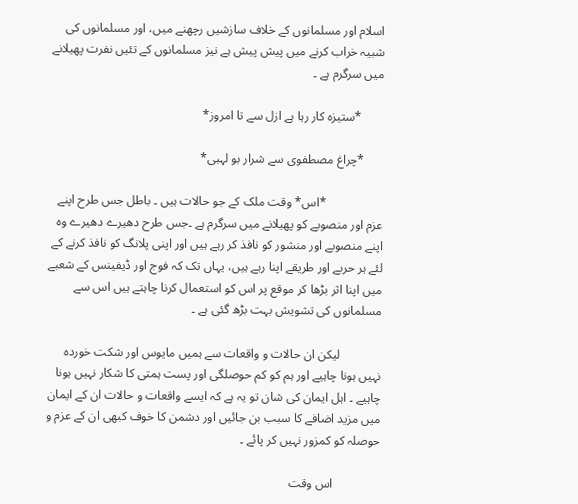اسلام اور مسلمانوں کے خلاف سازشیں رچھنے میں، اور مسلمانوں کی شبیہ خراب کرنے میں پیش پیش ہے نیز مسلمانوں کے تئیں نفرت پھیلانے میں سرگرم ہے ۔

       *ستیزہ کار رہا ہے ازل سے تا امروز*

      *چراغ مصطفوی سے شرار بو لہبی*

                  *اس* وقت ملک کے جو حالات ہیں ۔ باطل جس طرح اپنے عزم اور منصوبے کو پھیلانے میں سرگرم ہے ۔جس طرح دھیرے دھیرے وہ اپنے منصوبے اور منشور کو نافذ کر رہے ہیں اور اپنی پلانگ کو نافذ کرنے کے لئے ہر حربے اور طریقے اپنا رہے ہیں، یہاں تک کہ فوج اور ڈیفینس کے شعبے میں اپنا اثر بڑھا کر موقع پر اس کو استعمال کرنا چاہتے ہیں اس سے مسلمانوں کی تشویش بہت بڑھ گئی ہے ۔

             لیکن ان حالات و واقعات سے ہمیں مایوس اور شکت خوردہ نہیں ہونا چاہیے اور ہم کو کم حوصلگی اور پست ہمتی کا شکار نہیں ہونا چاہیے ۔ اہل ایمان کی شان تو یہ ہے کہ ایسے واقعات و حالات ان کے ایمان میں مزید اضافے کا سبب بن جائیں اور دشمن کا خوف کبھی ان کے عزم و حوصلہ کو کمزور نہیں کر پائے ۔

               اس وقت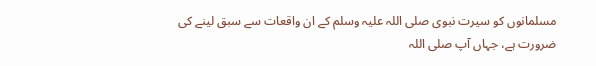مسلمانوں کو سیرت نبوی صلی اللہ علیہ وسلم کے ان واقعات سے سبق لینے کی ضرورت ہے، جہاں آپ صلی اللہ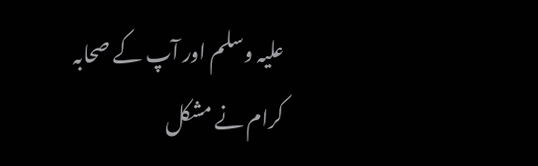علیہ وسلم اور آپ کے صحابہ کرام نے مشکل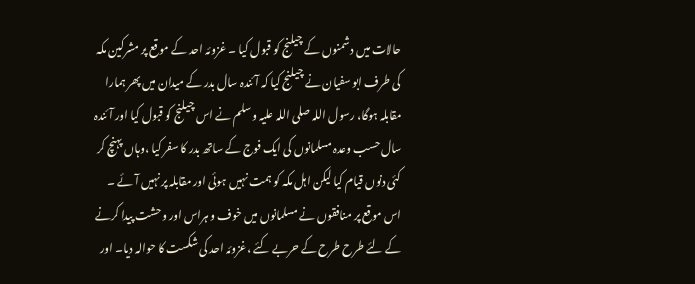حالات میں دشمنوں کے چیلنج کو قبول کیا ۔ غزوئہ احد کے موقع پر مشرکین مکہ کی طرف ابو سفیان نے چیلنج کیا کہ آئندہ سال بدر کے میدان میں پھر ہمارا مقابلہ ہوگا، رسول اللہ صلی اللہ علیہ وسلم نے اس چیلنج کو قبول کیا اور آئندہ سال حسب وعدہ مسلمانوں کی ایک فوج کے ساتھ بدر کا سفر کیا ،وہاں پہنچ کر کئی دنوں قیام کیا لیکن اہل مکہ کو ہمت نہیں ہوئی اور مقابلہ پر نہیں آئے ۔ اس موقع پر منافقوں نے مسلمانوں میں خوف و ہراس اور وحشت پیدا کرنے کے لئے طرح طرح کے حربے کئے ،غزوئہ احد کی شکست کا حوالہ دیا۔ اور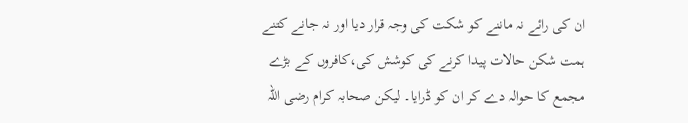ان کی رائے نہ ماننے کو شکت کی وجہ قرار دیا اور نہ جانے کتنے ہمت شکن حالات پیدا کرنے کی کوشش کی،کافروں کے بڑے مجمع کا حوالہ دے کر ان کو ڈرایا۔ لیکن صحابہ کرام رضی اللہ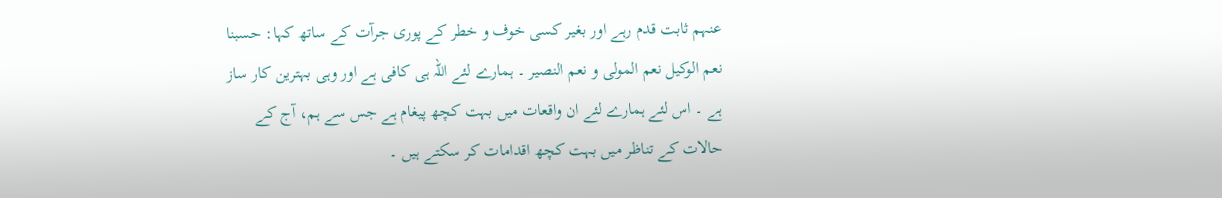عنہم ثابت قدم رہے اور بغیر کسی خوف و خطر کے پوری جرآت کے ساتھ کہا: حسبنا نعم الوکیل نعم المولی و نعم النصیر ۔ ہمارے لئے اللہ ہی کافی ہے اور وہی بہترین کار ساز ہے ۔ اس لئے ہمارے لئے ان واقعات میں بہت کچھ پیغام ہے جس سے ہم، آج کے حالات کے تناظر میں بہت کچھ اقدامات کر سکتے ہیں ۔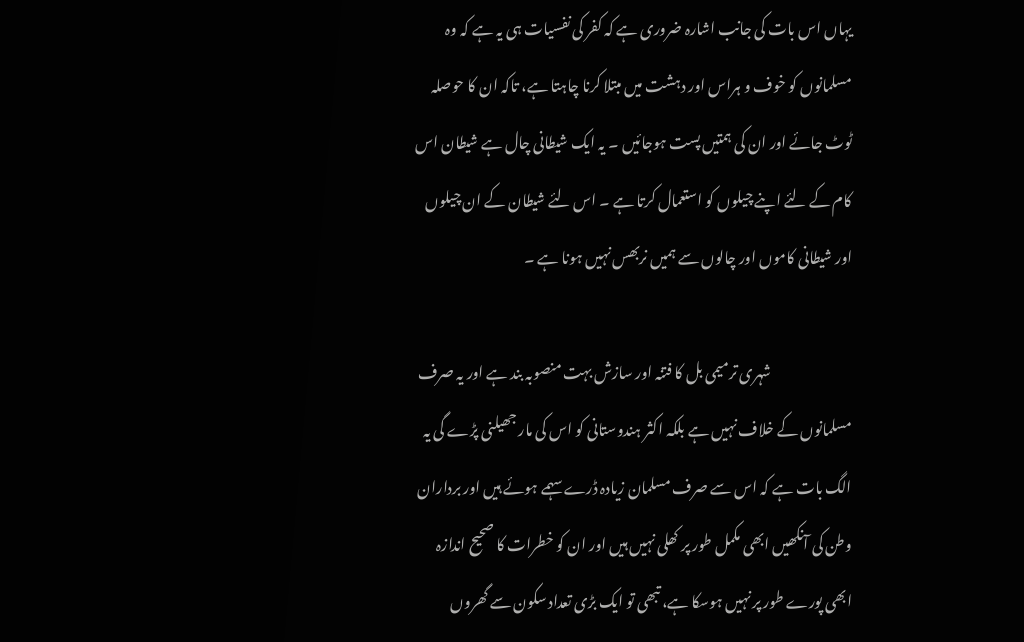یہاں اس بات کی جانب اشارہ ضروری ہے کہ کفر کی نفسیات ہی یہ ہے کہ وہ مسلمانوں کو خوف و ہراس اور دہشت میں مبتلا کرنا چاہتا ہے، تاکہ ان کا حوصلہ ٹوٹ جائے اور ان کی ہمتیں پست ہوجائیں ۔ یہ ایک شیطانی چال ہے شیطان اس کام کے لئے اپنے چیلوں کو استعمال کرتا ہے ۔ اس لئے شیطان کے ان چیلوں اور شیطانی کاموں اور چالوں سے ہمیں نربھس نہیں ہونا ہے ۔

                            شہری ترمیمی بل کا فتنہ اور سازش بہت منصوبہ بند ہے اور یہ صرف مسلمانوں کے خلاف نہیں ہے بلکہ اکثر ہندوستانی کو اس کی مار جھیلنی پڑے گی یہ الگ بات ہے کہ اس سے صرف مسلمان زیادہ ڈرے سہمے ہوئے ہیں اور برداران وطن کی آنکھیں ابھی مکمل طور پر کھلی نہیں ہیں اور ان کو خطرات کا صحیح اندازہ ابھی پورے طور پر نہیں ہوسکا ہے، تبھی تو ایک بڑی تعداد سکون سے گھروں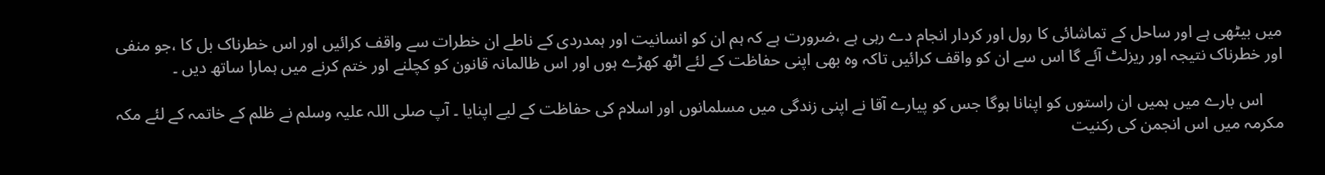میں بیٹھی ہے اور ساحل کے تماشائی کا رول اور کردار انجام دے رہی ہے ،ضرورت ہے کہ ہم ان کو انسانیت اور ہمدردی کے ناطے ان خطرات سے واقف کرائیں اور اس خطرناک بل کا ،جو منفی اور خطرناک نتیجہ اور ریزلٹ آئے گا اس سے ان کو واقف کرائیں تاکہ وہ بھی اپنی حفاظت کے لئے اٹھ کھڑے ہوں اور اس ظالمانہ قانون کو کچلنے اور ختم کرنے میں ہمارا ساتھ دیں ۔

     اس بارے میں ہمیں ان راستوں کو اپنانا ہوگا جس کو پیارے آقا نے اپنی زندگی میں مسلمانوں اور اسلام کی حفاظت کے لیے اپنایا ۔ آپ صلی اللہ علیہ وسلم نے ظلم کے خاتمہ کے لئے مکہ مکرمہ میں اس انجمن کی رکنیت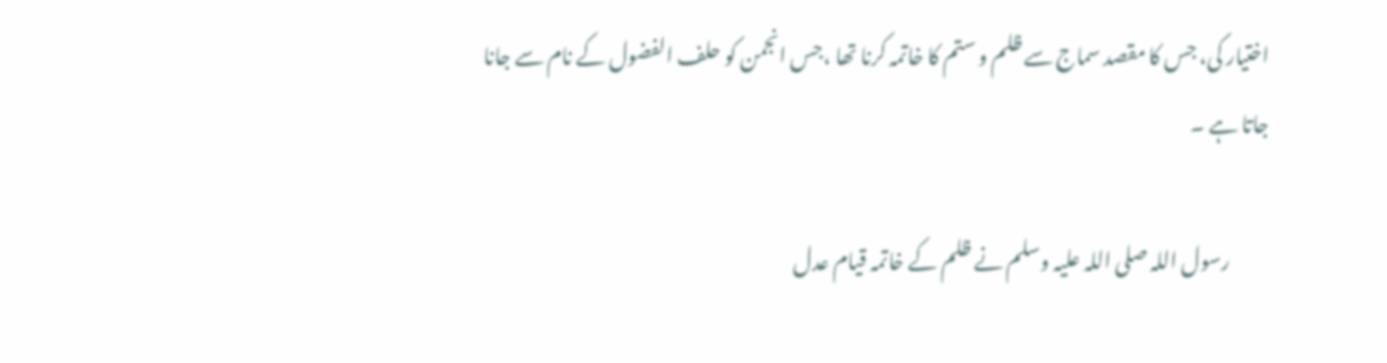اختیار کی، جس کا مقصد سماج سے ظلم و ستم کا خاتمہ کرنا تھا ،جس انجمن کو حلف الفضول کے نام سے جانا جاتا ہے ۔

          رسول اللہ صلی اللہ علیہ وسلم نے ظلم کے خاتمہ قیام عدل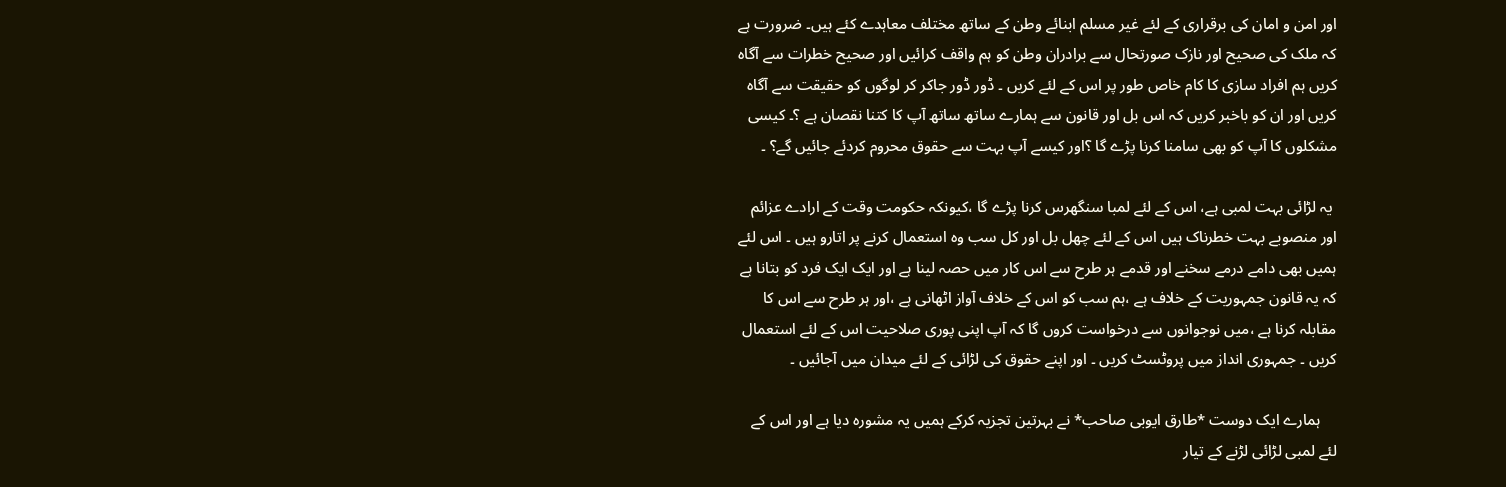اور امن و امان کی برقراری کے لئے غیر مسلم ابنائے وطن کے ساتھ مختلف معاہدے کئے ہیں۔ ضرورت ہے کہ ملک کی صحیح اور نازک صورتحال سے برادران وطن کو ہم واقف کرائیں اور صحیح خطرات سے آگاہ کریں ہم افراد سازی کا کام خاص طور پر اس کے لئے کریں ۔ ڈور ڈور جاکر کر لوگوں کو حقیقت سے آگاہ کریں اور ان کو باخبر کریں کہ اس بل اور قانون سے ہمارے ساتھ ساتھ آپ کا کتنا نقصان ہے ؟۔ کیسی مشکلوں کا آپ کو بھی سامنا کرنا پڑے گا ؟اور کیسے آپ بہت سے حقوق محروم کردئے جائیں گے؟ ۔

 یہ لڑائی بہت لمبی ہے، اس کے لئے لمبا سنگھرس کرنا پڑے گا ،کیونکہ حکومت وقت کے ارادے عزائم اور منصوبے بہت خطرناک ہیں اس کے لئے چھل بل اور کل سب وہ استعمال کرنے پر اتارو ہیں ۔ اس لئے ہمیں بھی دامے درمے سخنے اور قدمے ہر طرح سے اس کار میں حصہ لینا ہے اور ایک ایک فرد کو بتانا ہے کہ یہ قانون جمہوریت کے خلاف ہے ،ہم سب کو اس کے خلاف آواز اٹھانی ہے ،اور ہر طرح سے اس کا مقابلہ کرنا ہے ،میں نوجوانوں سے درخواست کروں گا کہ آپ اپنی پوری صلاحیت اس کے لئے استعمال کریں ۔ جمہوری انداز میں پروٹسٹ کریں ۔ اور اپنے حقوق کی لڑائی کے لئے میدان میں آجائیں ۔

    ہمارے ایک دوست *طارق ایوبی صاحب* نے بہرتین تجزیہ کرکے ہمیں یہ مشورہ دیا ہے اور اس کے لئے لمبی لڑائی لڑنے کے تیار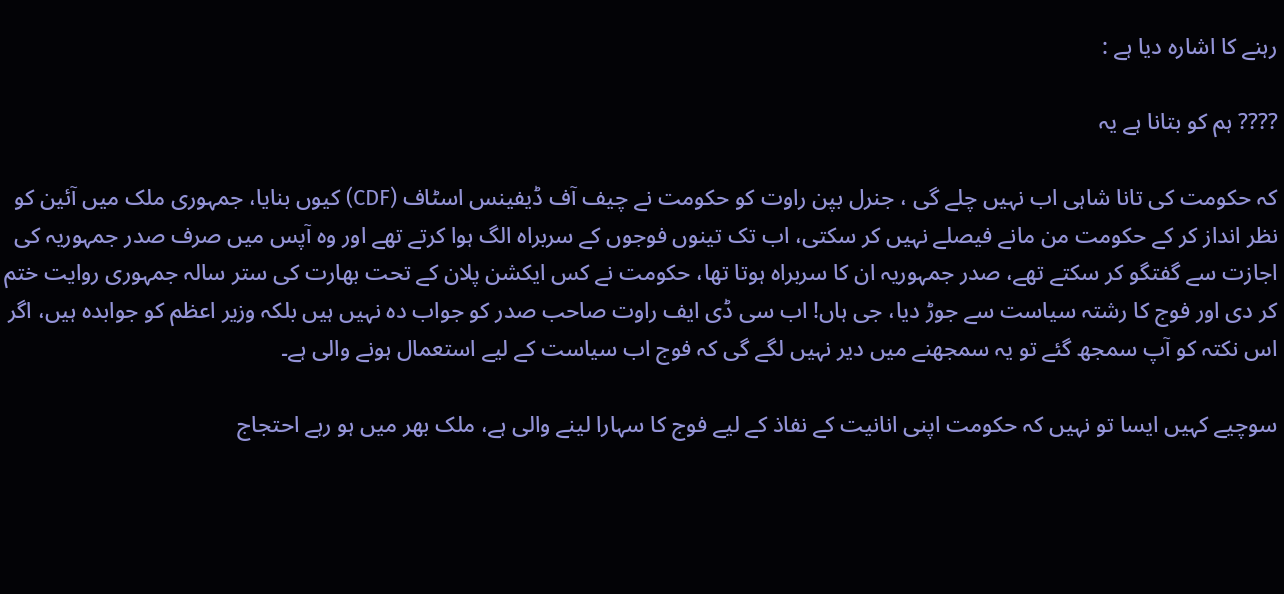رہنے کا اشارہ دیا ہے :

???? ہم کو بتانا ہے یہ

کہ حکومت کی تانا شاہی اب نہیں چلے گی ، جنرل بپن راوت کو حکومت نے چیف آف ڈیفینس اسٹاف (CDF) کیوں بنایا، جمہوری ملک میں آئین کو نظر انداز کر کے حکومت من مانے فیصلے نہیں کر سکتی، اب تک تینوں فوجوں کے سربراہ الگ ہوا کرتے تھے اور وہ آپس میں صرف صدر جمہوریہ کی اجازت سے گفتگو کر سکتے تھے، صدر جمہوریہ ان کا سربراہ ہوتا تھا، حکومت نے کس ایکشن پلان کے تحت بھارت کی ستر سالہ جمہوری روایت ختم کر دی اور فوج کا رشتہ سیاست سے جوڑ دیا، جی ہاں! اب سی ڈی ایف راوت صاحب صدر کو جواب دہ نہیں ہیں بلکہ وزیر اعظم کو جوابدہ ہیں، اگر اس نکتہ کو آپ سمجھ گئے تو یہ سمجھنے میں دیر نہیں لگے گی کہ فوج اب سیاست کے لیے استعمال ہونے والی ہے۔

سوچیے کہیں ایسا تو نہیں کہ حکومت اپنی انانیت کے نفاذ کے لیے فوج کا سہارا لینے والی ہے، ملک بھر میں ہو رہے احتجاج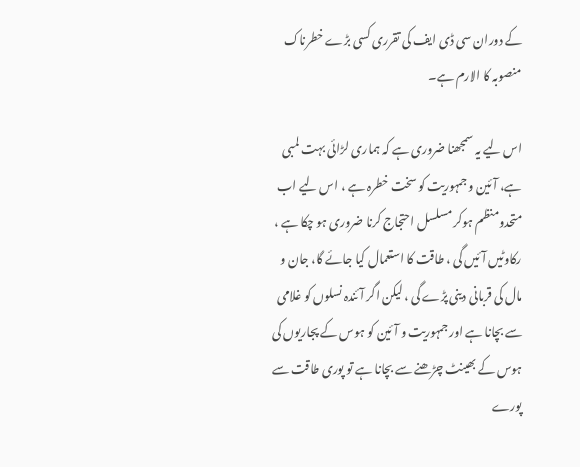کے دوران سی ڈی ایف کی تقرری کسی بڑے خطرناک منصوبہ کا الارم ہے۔

اس لیے یہ سمجھنا ضروری ہے کہ ہماری لڑائی بہت لمبی ہے، آئین و جمہوریت کو سخت خطرہ ہے ، اس لیے اب متحدومنظم ہوکر مسلسل احتجاج کرنا ضروری ہو چکا ہے ، رکاوٹیں آئیں گی ، طاقت کا استعمال کیا جائے گا، جان و مال کی قربانی دینی پڑے گی ، لیکن اگر آئندہ نسلوں کو غلامی سے بچانا ہے اور جمہوریت و آئین کو ہوس کے پجاریوں کی ہوس کے بھینٹ چڑھنے سے بچانا ہے تو پوری طاقت سے پورے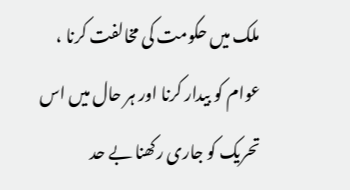ملک میں حکومت کی مخالفت کرنا ، عوام کو بیدار کرنا اور ہر حال میں اس تحریک کو جاری رکھنا بے حد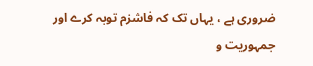ضروری ہے ، یہاں تک کہ فاشزم توبہ کرے اور جمہوریت و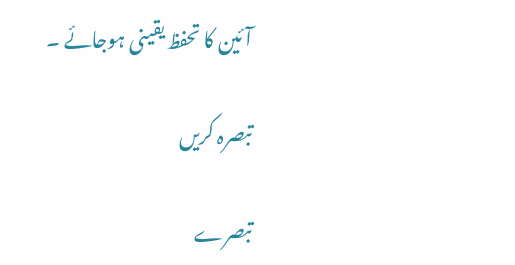آئین کا تحفظ یقینی ہوجائے ۔

تبصرہ کریں

تبصرے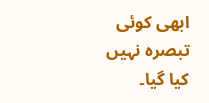ابھی کوئی تبصرہ نہیں کیا گیا۔